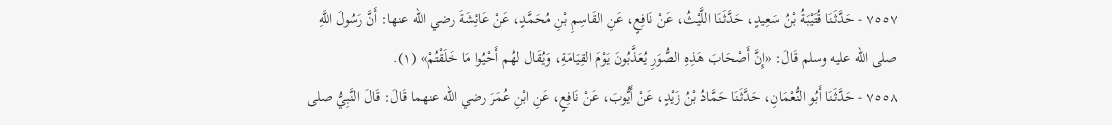٧٥٥٧ - حَدَّثَنَا قُتَيْبَةُ بْنُ سَعِيدٍ، حَدَّثَنَا اللَّيْثُ، عَنْ نَافِعٍ، عَنِ القَاسِمِ بْنِ مُحَمَّدٍ، عَنْ عَائِشَةَ رضي الله عنها: أَنَّ رَسُولَ اللَّهِ صلى الله عليه وسلم قَالَ: «إِنَّ أَصْحَابَ هَذِهِ الصُّوَرِ يُعَذَّبُونَ يَوْمَ القِيَامَةِ، وَيُقَال لهُم أَحْيُوا مَا خَلَقْتُمْ» (١).
٧٥٥٨ - حَدَّثَنَا أَبُو النُّعْمَانِ، حَدَّثَنَا حَمَّادُ بْنُ زَيْدٍ، عَنْ أَيُّوبَ، عَنْ نَافِعٍ، عَنِ ابْنِ عُمَرَ رضي الله عنهما قَالَ: قَالَ النَّبِيُّ صلى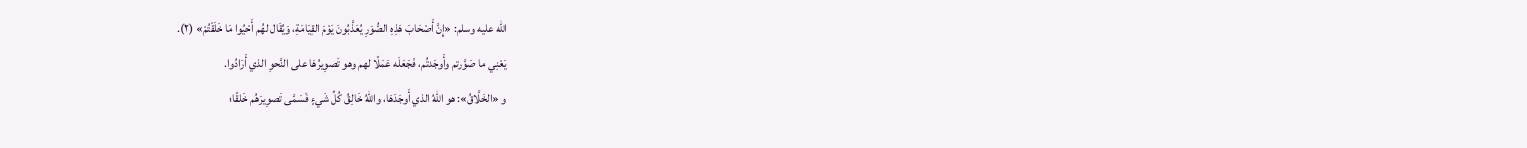الله عليه وسلم: «إِنَّ أَصْحَابَ هَذِهِ الصُّوَرِ يُعَذَّبُونَ يَوْمَ القِيَامَةِ، وَيُقَال لهُم أَحْيُوا مَا خَلَقْتُمْ» (٢).
يَعْنِي ما صَوَّرتم وأَوجَدتُم، فَجَعَلَه عَمَلًا لهم وهو تَصوِيرُهَا على النَّحوِ الذي أَرَادُوا.
و «الخَلَّاقُ»: هو اللهُ الذي أَوجَدَهَا، واللهُ خَالِقُ كُلِّ شَيءٍ فَسَمَّى تَصوِيرَهُم خَلقًا؛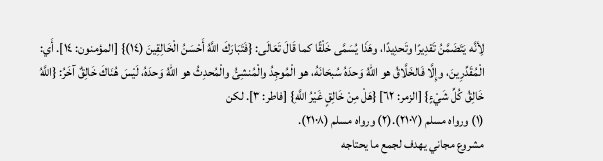لِأنَّه يَتَضَمَّنُ تَقدِيرًا وتَحدِيدًا، وهَذَا يُسَمَّى خَلْقًا كما قَالَ تَعَالَى: {فَتَبَارَكَ اللَّهُ أَحْسَنُ الْخَالِقِينَ (١٤)} [المؤمنون: ١٤]. أَي: الْمُقَدِّرِينَ، وإِلَّا فَالخَلَّاقُ هو اللهُ وَحدَهُ سُبحَانَهُ، هو الْمُوجِدُ والْمُنشِئُ والْمُحدِثُ هو اللهُ وَحدَهُ، لَيْسَ هُنَاكَ خَالِقٌ آخَرُ: {اللَّهُ خَالِقُ كُلِّ شَيْءٍ} [الزمر: ٦٢] {هَلْ مِنْ خَالِقٍ غَيْرُ اللَّهِ} [فاطر: ٣]. لكن
(١) ورواه مسلم (٢١٠٧).(٢) ورواه مسلم (٢١٠٨).
مشروع مجاني يهدف لجمع ما يحتاجه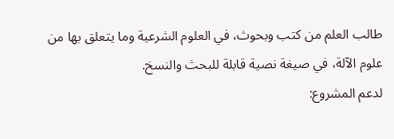طالب العلم من كتب وبحوث، في العلوم الشرعية وما يتعلق بها من علوم الآلة، في صيغة نصية قابلة للبحث والنسخ.
لدعم المشروع: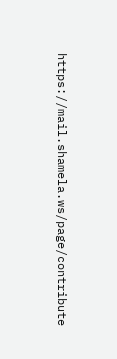https://mail.shamela.ws/page/contribute